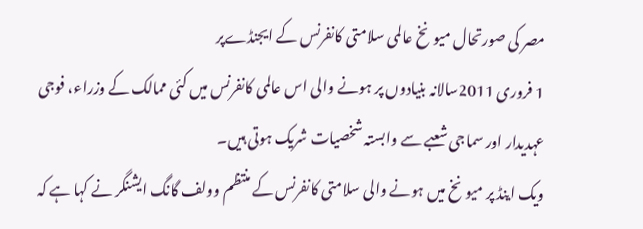مصر کی صورتحال میونخ عالمی سلامتی کانفرنس کے ایجنڈےپر
1 فروری 2011سالانہ بنیادوں پر ہونے والی اس عالمی کانفرنس میں کئی ممالک کے وزراء، فوجی عہدیدار اور سماجی شعبے سے وابستہ شخصیات شریک ہوتی ہیں۔
ویک اینڈ پر میونخ میں ہونے والی سلامتی کانفرنس کے منتظم وولف گانگ ایشنگر نے کہا ہے کہ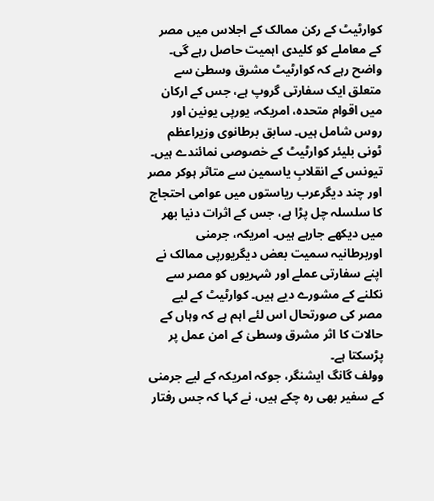کوارٹیٹ کے رکن ممالک کے اجلاس میں مصر کے معاملے کو کلیدی اہمیت حاصل رہے گی۔ واضح رہے کہ کوارٹیٹ مشرق وسطیٰ سے متعلق ایک سفارتی گروپ ہے، جس کے ارکان میں اقوام متحدہ، امریکہ، یورپی یونین اور روس شامل ہیں۔ سابق برطانوی وزیراعظم ٹونی بلیئر کوارٹیٹ کے خصوصی نمائندے ہیں۔
تیونس کے انقلابِ یاسمین سے متاثر ہوکر مصر اور چند دیگرعرب ریاستوں میں عوامی احتجاج کا سلسلہ چل پڑا ہے، جس کے اثرات دنیا بھر میں دیکھے جارہے ہیں۔ امریکہ، جرمنی اوربرطانیہ سمیت بعض دیگریورپی ممالک نے اپنے سفارتی عملے اور شہریوں کو مصر سے نکلنے کے مشورے دیے ہیں۔ کوارٹیٹ کے لیے مصر کی صورتحال اس لئے اہم ہے کہ وہاں کے حالات کا اثر مشرق وسطیٰ کے امن عمل پر پڑسکتا ہے۔
وولف گانگ ایشنگر، جوکہ امریکہ کے لیے جرمنی کے سفیر بھی رہ چکے ہیں، نے کہا کہ جس رفتار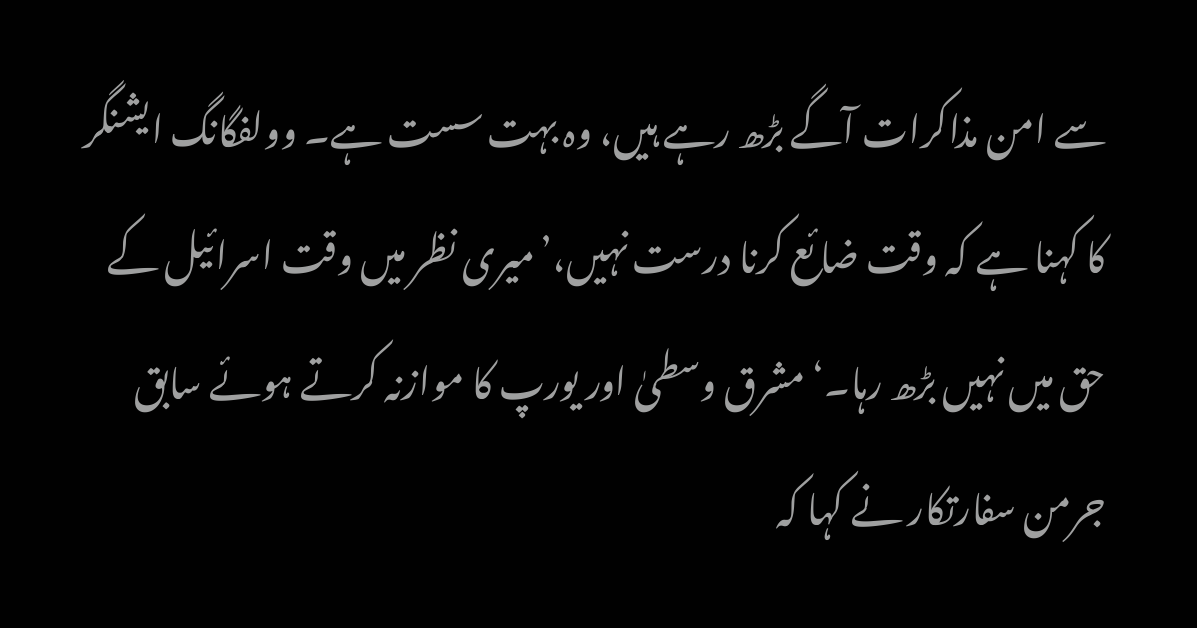سے امن مذاکرات آگے بڑھ رہے ہیں، وہ بہت سست ہے۔ وولفگانگ ایشنگر کا کہنا ہے کہ وقت ضائع کرنا درست نہیں،’میری نظر میں وقت اسرائیل کے حق میں نہیں بڑھ رہا۔‘ مشرق وسطیٰ اور یورپ کا موازنہ کرتے ہوئے سابق جرمن سفارتکار نے کہا کہ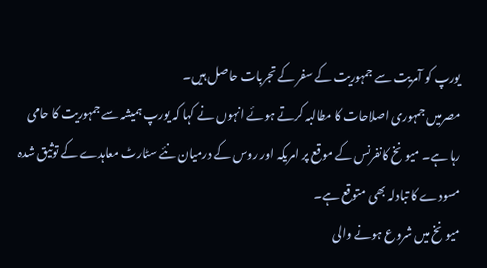یورپ کو آمریت سے جمہوریت کے سفر کے تجربات حاصل ہیں۔
مصرمیں جمہوری اصلاحات کا مطالبہ کرتے ہوئے انہوں نے کہا کہ یورپ ہمیشہ سے جمہوریت کا حامی رہا ہے۔ میونخ کانفرنس کے موقع پر امریکہ اور روس کے درمیان نئے سٹارٹ معاہدے کے توثیق شدہ مسودے کا تبادلہ بھی متوقع ہے۔
میونخ میں شروع ہونے والی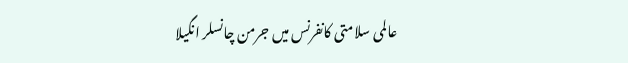عالمی سلامتی کانفرنس میں جرمن چانسلر انگیلا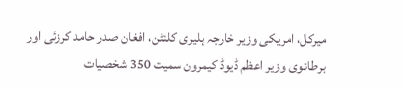میرکل، امریکی وزیر خارجہ ہلیری کلنٹن، افغان صدر حامد کرزئی اور برطانوی وزیر اعظم ڈیوڈ کیمرون سمیت 350 شخصیات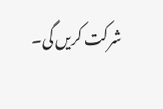شرکت کریں گی۔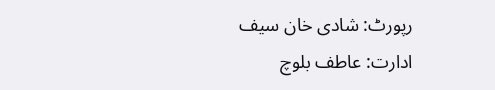رپورٹ: شادی خان سیف
ادارت: عاطف بلوچ